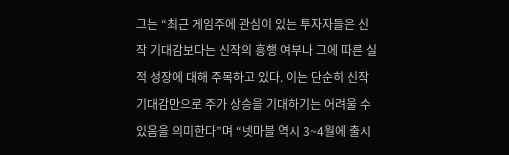그는 “최근 게임주에 관심이 있는 투자자들은 신작 기대감보다는 신작의 흥행 여부나 그에 따른 실적 성장에 대해 주목하고 있다. 이는 단순히 신작 기대감만으로 주가 상승을 기대하기는 어려울 수 있음을 의미한다”며 “넷마블 역시 3~4월에 출시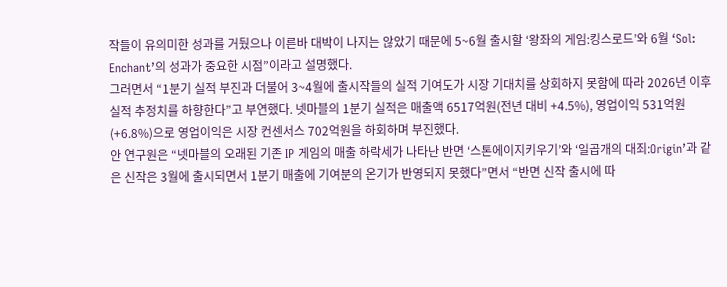작들이 유의미한 성과를 거뒀으나 이른바 대박이 나지는 않았기 때문에 5~6월 출시할 ‘왕좌의 게임:킹스로드’와 6월 ‘Sol: Enchant’의 성과가 중요한 시점”이라고 설명했다.
그러면서 “1분기 실적 부진과 더불어 3~4월에 출시작들의 실적 기여도가 시장 기대치를 상회하지 못함에 따라 2026년 이후 실적 추정치를 하향한다”고 부연했다. 넷마블의 1분기 실적은 매출액 6517억원(전년 대비 +4.5%), 영업이익 531억원(+6.8%)으로 영업이익은 시장 컨센서스 702억원을 하회하며 부진했다.
안 연구원은 “넷마블의 오래된 기존 IP 게임의 매출 하락세가 나타난 반면 ‘스톤에이지키우기’와 ‘일곱개의 대죄:Origin’과 같은 신작은 3월에 출시되면서 1분기 매출에 기여분의 온기가 반영되지 못했다”면서 “반면 신작 출시에 따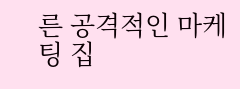른 공격적인 마케팅 집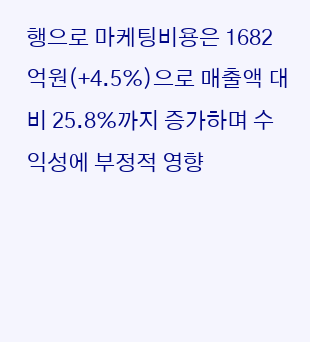행으로 마케팅비용은 1682억원(+4.5%)으로 매출액 대비 25.8%까지 증가하며 수익성에 부정적 영향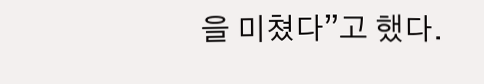을 미쳤다”고 했다.